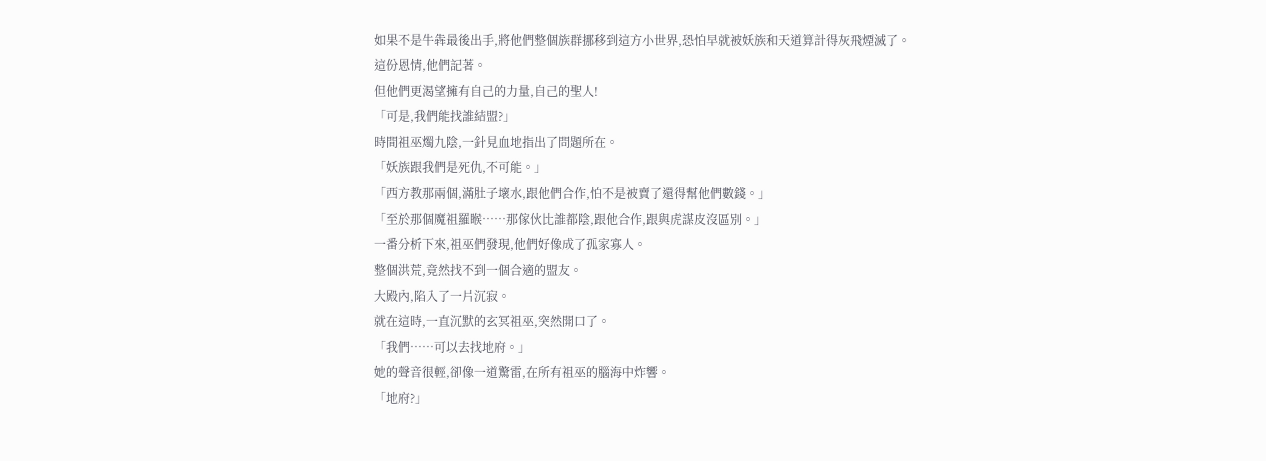如果不是牛犇最後出手,將他們整個族群挪移到這方小世界,恐怕早就被妖族和天道算計得灰飛煙滅了。
這份恩情,他們記著。
但他們更渴望擁有自己的力量,自己的聖人!
「可是,我們能找誰結盟?」
時間祖巫燭九陰,一針見血地指出了問題所在。
「妖族跟我們是死仇,不可能。」
「西方教那兩個,滿肚子壞水,跟他們合作,怕不是被賣了還得幫他們數錢。」
「至於那個魔祖羅睺……那傢伙比誰都陰,跟他合作,跟與虎謀皮沒區別。」
一番分析下來,祖巫們發現,他們好像成了孤家寡人。
整個洪荒,竟然找不到一個合適的盟友。
大殿內,陷入了一片沉寂。
就在這時,一直沉默的玄冥祖巫,突然開口了。
「我們……可以去找地府。」
她的聲音很輕,卻像一道驚雷,在所有祖巫的腦海中炸響。
「地府?」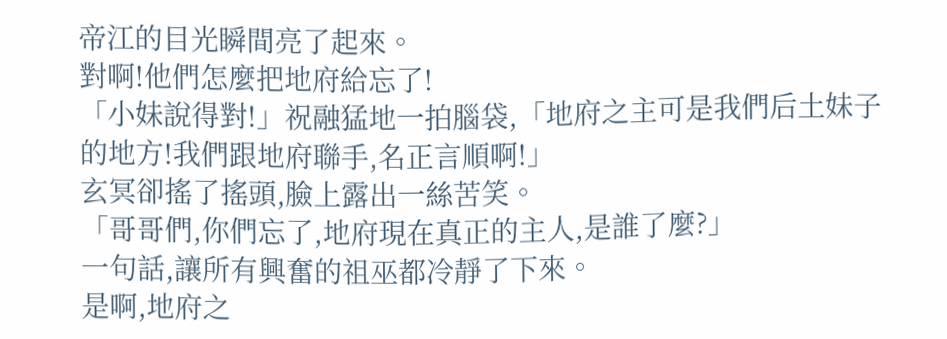帝江的目光瞬間亮了起來。
對啊!他們怎麼把地府給忘了!
「小妹說得對!」祝融猛地一拍腦袋,「地府之主可是我們后土妹子的地方!我們跟地府聯手,名正言順啊!」
玄冥卻搖了搖頭,臉上露出一絲苦笑。
「哥哥們,你們忘了,地府現在真正的主人,是誰了麼?」
一句話,讓所有興奮的祖巫都冷靜了下來。
是啊,地府之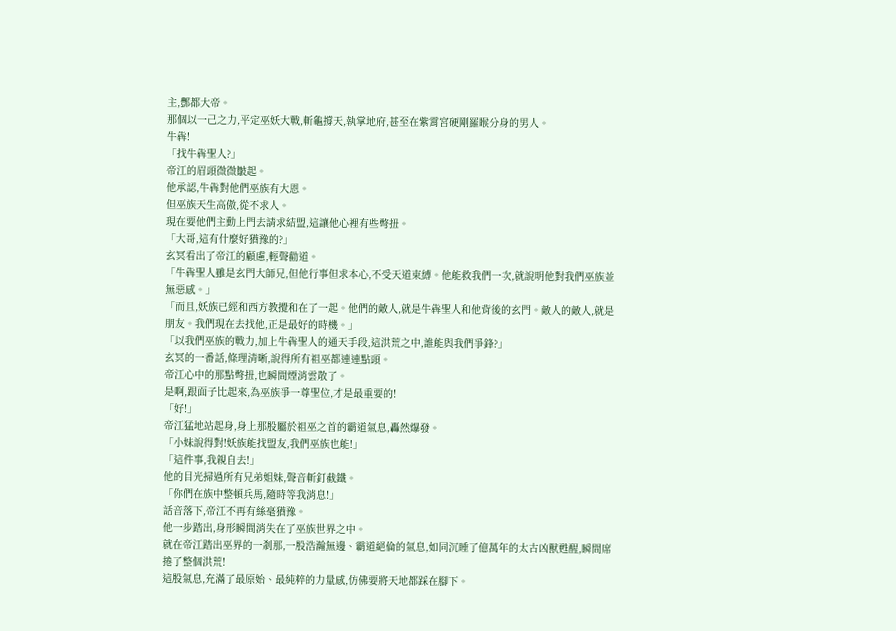主,酆都大帝。
那個以一己之力,平定巫妖大戰,斬龜撐天,執掌地府,甚至在紫霄宮硬剛羅睺分身的男人。
牛犇!
「找牛犇聖人?」
帝江的眉頭微微皺起。
他承認,牛犇對他們巫族有大恩。
但巫族天生高傲,從不求人。
現在要他們主動上門去請求結盟,這讓他心裡有些彆扭。
「大哥,這有什麼好猶豫的?」
玄冥看出了帝江的顧慮,輕聲勸道。
「牛犇聖人雖是玄門大師兄,但他行事但求本心,不受天道束縛。他能救我們一次,就說明他對我們巫族並無惡感。」
「而且,妖族已經和西方教攪和在了一起。他們的敵人,就是牛犇聖人和他背後的玄門。敵人的敵人,就是朋友。我們現在去找他,正是最好的時機。」
「以我們巫族的戰力,加上牛犇聖人的通天手段,這洪荒之中,誰能與我們爭鋒?」
玄冥的一番話,條理清晰,說得所有祖巫都連連點頭。
帝江心中的那點彆扭,也瞬間煙消雲散了。
是啊,跟面子比起來,為巫族爭一尊聖位,才是最重要的!
「好!」
帝江猛地站起身,身上那股屬於祖巫之首的霸道氣息,轟然爆發。
「小妹說得對!妖族能找盟友,我們巫族也能!」
「這件事,我親自去!」
他的目光掃過所有兄弟姐妹,聲音斬釘截鐵。
「你們在族中整頓兵馬,隨時等我消息!」
話音落下,帝江不再有絲毫猶豫。
他一步踏出,身形瞬間消失在了巫族世界之中。
就在帝江踏出巫界的一剎那,一股浩瀚無邊、霸道絕倫的氣息,如同沉睡了億萬年的太古凶獸甦醒,瞬間席捲了整個洪荒!
這股氣息,充滿了最原始、最純粹的力量感,仿佛要將天地都踩在腳下。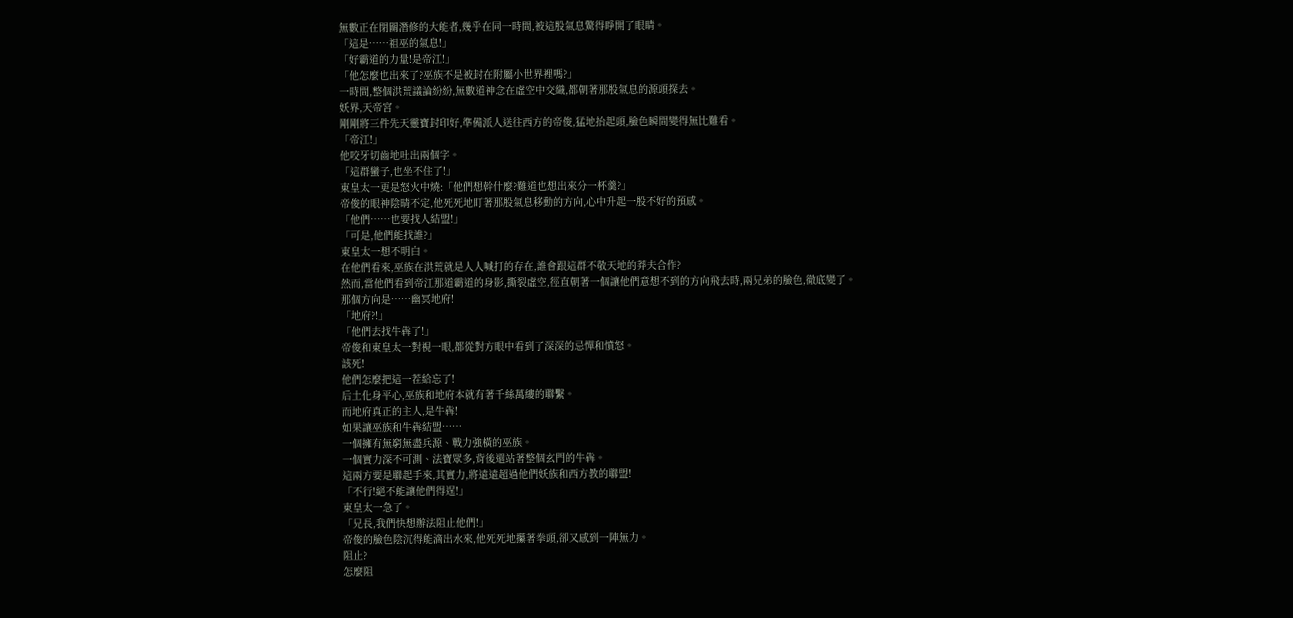無數正在閉關潛修的大能者,幾乎在同一時間,被這股氣息驚得睜開了眼睛。
「這是……祖巫的氣息!」
「好霸道的力量!是帝江!」
「他怎麼也出來了?巫族不是被封在附屬小世界裡嗎?」
一時間,整個洪荒議論紛紛,無數道神念在虛空中交織,都朝著那股氣息的源頭探去。
妖界,天帝宮。
剛剛將三件先天靈寶封印好,準備派人送往西方的帝俊,猛地抬起頭,臉色瞬間變得無比難看。
「帝江!」
他咬牙切齒地吐出兩個字。
「這群蠻子,也坐不住了!」
東皇太一更是怒火中燒:「他們想幹什麼?難道也想出來分一杯羹?」
帝俊的眼神陰晴不定,他死死地盯著那股氣息移動的方向,心中升起一股不好的預感。
「他們……也要找人結盟!」
「可是,他們能找誰?」
東皇太一想不明白。
在他們看來,巫族在洪荒就是人人喊打的存在,誰會跟這群不敬天地的莽夫合作?
然而,當他們看到帝江那道霸道的身影,撕裂虛空,徑直朝著一個讓他們意想不到的方向飛去時,兩兄弟的臉色,徹底變了。
那個方向是……幽冥地府!
「地府?!」
「他們去找牛犇了!」
帝俊和東皇太一對視一眼,都從對方眼中看到了深深的忌憚和憤怒。
該死!
他們怎麼把這一茬給忘了!
后土化身平心,巫族和地府本就有著千絲萬縷的聯繫。
而地府真正的主人,是牛犇!
如果讓巫族和牛犇結盟……
一個擁有無窮無盡兵源、戰力強橫的巫族。
一個實力深不可測、法寶眾多,背後還站著整個玄門的牛犇。
這兩方要是聯起手來,其實力,將遠遠超過他們妖族和西方教的聯盟!
「不行!絕不能讓他們得逞!」
東皇太一急了。
「兄長,我們快想辦法阻止他們!」
帝俊的臉色陰沉得能滴出水來,他死死地攥著拳頭,卻又感到一陣無力。
阻止?
怎麼阻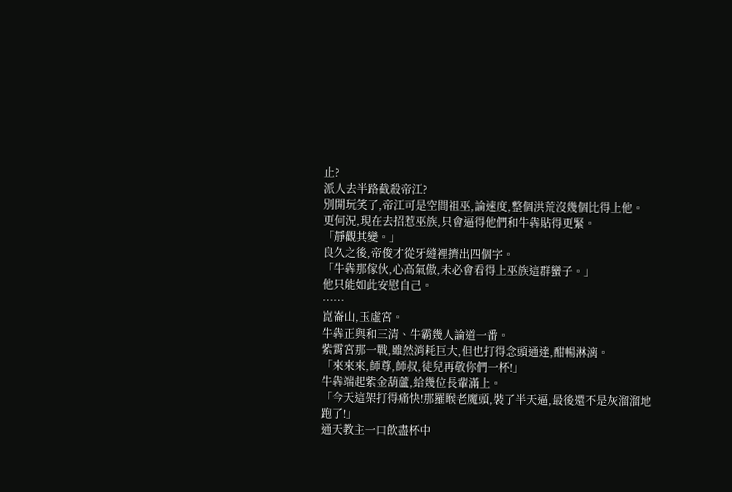止?
派人去半路截殺帝江?
別開玩笑了,帝江可是空間祖巫,論速度,整個洪荒沒幾個比得上他。
更何況,現在去招惹巫族,只會逼得他們和牛犇貼得更緊。
「靜觀其變。」
良久之後,帝俊才從牙縫裡擠出四個字。
「牛犇那傢伙,心高氣傲,未必會看得上巫族這群蠻子。」
他只能如此安慰自己。
……
崑崙山,玉虛宮。
牛犇正與和三清、牛霸幾人論道一番。
紫霄宮那一戰,雖然消耗巨大,但也打得念頭通達,酣暢淋漓。
「來來來,師尊,師叔,徒兒再敬你們一杯!」
牛犇端起紫金葫蘆,給幾位長輩滿上。
「今天這架打得痛快!那羅睺老魔頭,裝了半天逼,最後還不是灰溜溜地跑了!」
通天教主一口飲盡杯中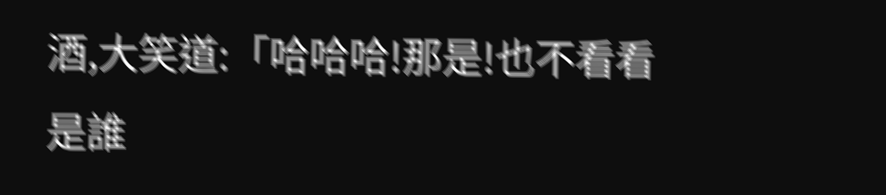酒,大笑道:「哈哈哈!那是!也不看看是誰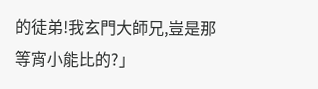的徒弟!我玄門大師兄,豈是那等宵小能比的?」